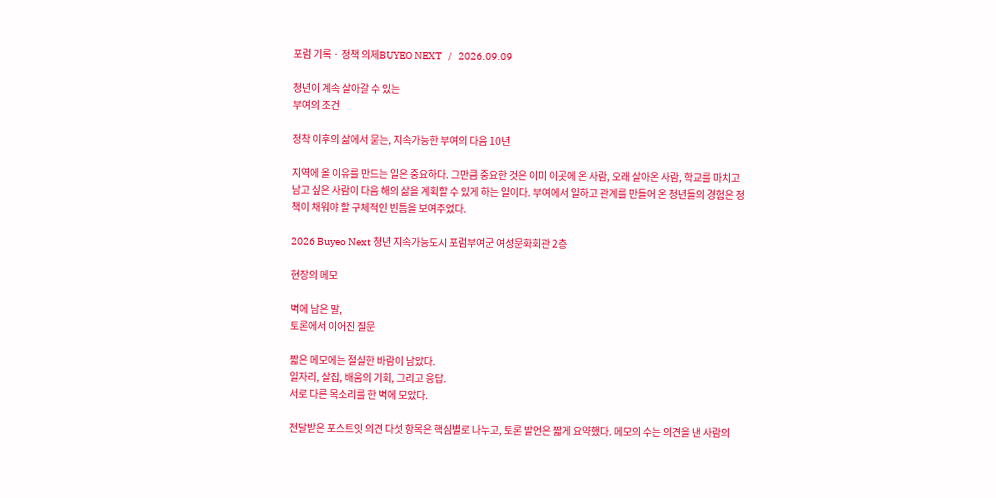포럼 기록 · 정책 의제BUYEO NEXT   /   2026.09.09

청년이 계속 살아갈 수 있는
부여의 조건

정착 이후의 삶에서 묻는, 지속가능한 부여의 다음 10년

지역에 올 이유를 만드는 일은 중요하다. 그만큼 중요한 것은 이미 이곳에 온 사람, 오래 살아온 사람, 학교를 마치고 남고 싶은 사람이 다음 해의 삶을 계획할 수 있게 하는 일이다. 부여에서 일하고 관계를 만들어 온 청년들의 경험은 정책이 채워야 할 구체적인 빈틈을 보여주었다.

2026 Buyeo Next 청년 지속가능도시 포럼부여군 여성문화회관 2층

현장의 메모

벽에 남은 말,
토론에서 이어진 질문

짧은 메모에는 절실한 바람이 남았다.
일자리, 살집, 배움의 기회, 그리고 응답.
서로 다른 목소리를 한 벽에 모았다.

전달받은 포스트잇 의견 다섯 항목은 핵심별로 나누고, 토론 발언은 짧게 요약했다. 메모의 수는 의견을 낸 사람의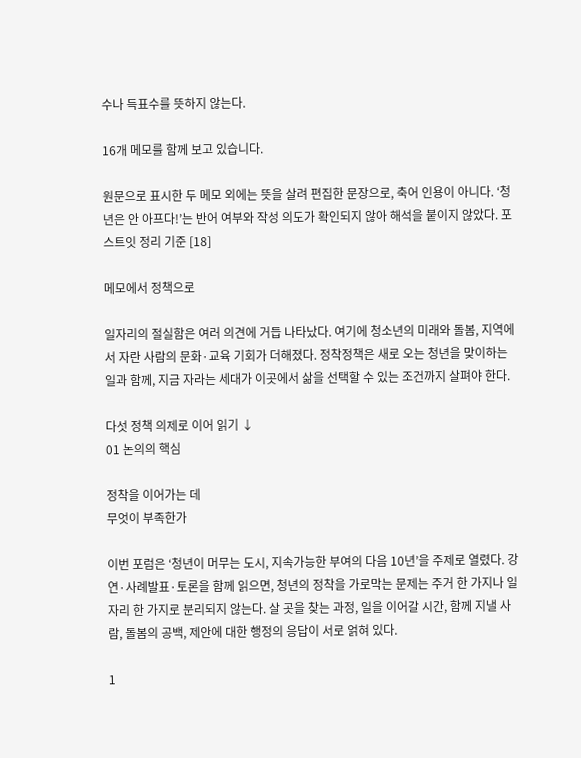수나 득표수를 뜻하지 않는다.

16개 메모를 함께 보고 있습니다.

원문으로 표시한 두 메모 외에는 뜻을 살려 편집한 문장으로, 축어 인용이 아니다. ‘청년은 안 아프다!’는 반어 여부와 작성 의도가 확인되지 않아 해석을 붙이지 않았다. 포스트잇 정리 기준 [18]

메모에서 정책으로

일자리의 절실함은 여러 의견에 거듭 나타났다. 여기에 청소년의 미래와 돌봄, 지역에서 자란 사람의 문화·교육 기회가 더해졌다. 정착정책은 새로 오는 청년을 맞이하는 일과 함께, 지금 자라는 세대가 이곳에서 삶을 선택할 수 있는 조건까지 살펴야 한다.

다섯 정책 의제로 이어 읽기 ↓
01 논의의 핵심

정착을 이어가는 데
무엇이 부족한가

이번 포럼은 ‘청년이 머무는 도시, 지속가능한 부여의 다음 10년’을 주제로 열렸다. 강연·사례발표·토론을 함께 읽으면, 청년의 정착을 가로막는 문제는 주거 한 가지나 일자리 한 가지로 분리되지 않는다. 살 곳을 찾는 과정, 일을 이어갈 시간, 함께 지낼 사람, 돌봄의 공백, 제안에 대한 행정의 응답이 서로 얽혀 있다.

1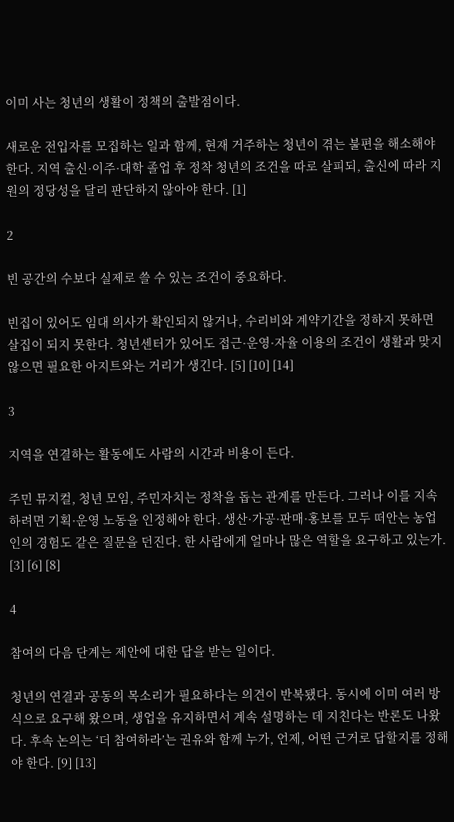이미 사는 청년의 생활이 정책의 출발점이다.

새로운 전입자를 모집하는 일과 함께, 현재 거주하는 청년이 겪는 불편을 해소해야 한다. 지역 출신·이주·대학 졸업 후 정착 청년의 조건을 따로 살피되, 출신에 따라 지원의 정당성을 달리 판단하지 않아야 한다. [1]

2

빈 공간의 수보다 실제로 쓸 수 있는 조건이 중요하다.

빈집이 있어도 임대 의사가 확인되지 않거나, 수리비와 계약기간을 정하지 못하면 살집이 되지 못한다. 청년센터가 있어도 접근·운영·자율 이용의 조건이 생활과 맞지 않으면 필요한 아지트와는 거리가 생긴다. [5] [10] [14]

3

지역을 연결하는 활동에도 사람의 시간과 비용이 든다.

주민 뮤지컬, 청년 모임, 주민자치는 정착을 돕는 관계를 만든다. 그러나 이를 지속하려면 기획·운영 노동을 인정해야 한다. 생산·가공·판매·홍보를 모두 떠안는 농업인의 경험도 같은 질문을 던진다. 한 사람에게 얼마나 많은 역할을 요구하고 있는가. [3] [6] [8]

4

참여의 다음 단계는 제안에 대한 답을 받는 일이다.

청년의 연결과 공동의 목소리가 필요하다는 의견이 반복됐다. 동시에 이미 여러 방식으로 요구해 왔으며, 생업을 유지하면서 계속 설명하는 데 지친다는 반론도 나왔다. 후속 논의는 ‘더 참여하라’는 권유와 함께 누가, 언제, 어떤 근거로 답할지를 정해야 한다. [9] [13]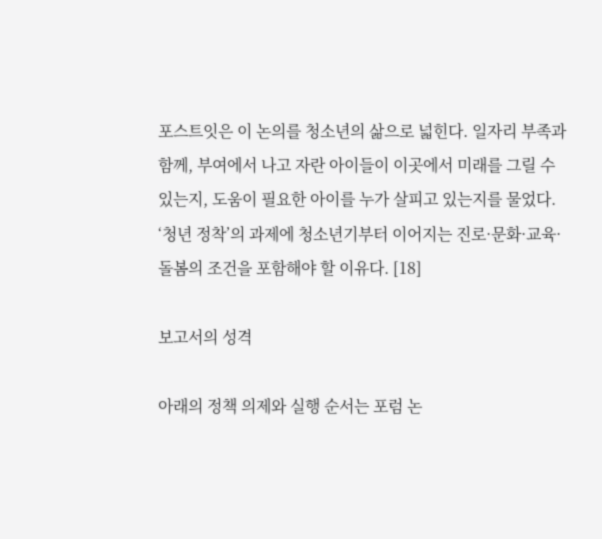포스트잇은 이 논의를 청소년의 삶으로 넓힌다. 일자리 부족과 함께, 부여에서 나고 자란 아이들이 이곳에서 미래를 그릴 수 있는지, 도움이 필요한 아이를 누가 살피고 있는지를 물었다. ‘청년 정착’의 과제에 청소년기부터 이어지는 진로·문화·교육·돌봄의 조건을 포함해야 할 이유다. [18]

보고서의 성격

아래의 정책 의제와 실행 순서는 포럼 논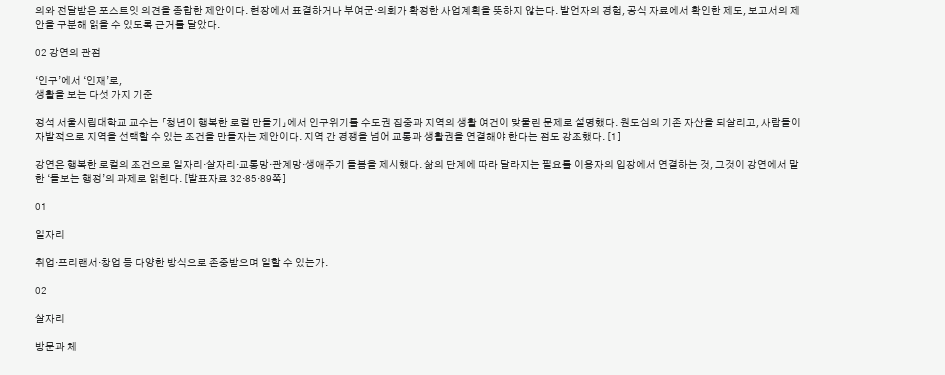의와 전달받은 포스트잇 의견을 종합한 제안이다. 현장에서 표결하거나 부여군·의회가 확정한 사업계획을 뜻하지 않는다. 발언자의 경험, 공식 자료에서 확인한 제도, 보고서의 제안을 구분해 읽을 수 있도록 근거를 달았다.

02 강연의 관점

‘인구’에서 ‘인재’로,
생활을 보는 다섯 가지 기준

정석 서울시립대학교 교수는 「청년이 행복한 로컬 만들기」에서 인구위기를 수도권 집중과 지역의 생활 여건이 맞물린 문제로 설명했다. 원도심의 기존 자산을 되살리고, 사람들이 자발적으로 지역을 선택할 수 있는 조건을 만들자는 제안이다. 지역 간 경쟁을 넘어 교통과 생활권을 연결해야 한다는 점도 강조했다. [1]

강연은 행복한 로컬의 조건으로 일자리·살자리·교통망·관계망·생애주기 돌봄을 제시했다. 삶의 단계에 따라 달라지는 필요를 이용자의 입장에서 연결하는 것, 그것이 강연에서 말한 ‘돌보는 행정’의 과제로 읽힌다. [발표자료 32·85·89쪽]

01

일자리

취업·프리랜서·창업 등 다양한 방식으로 존중받으며 일할 수 있는가.

02

살자리

방문과 체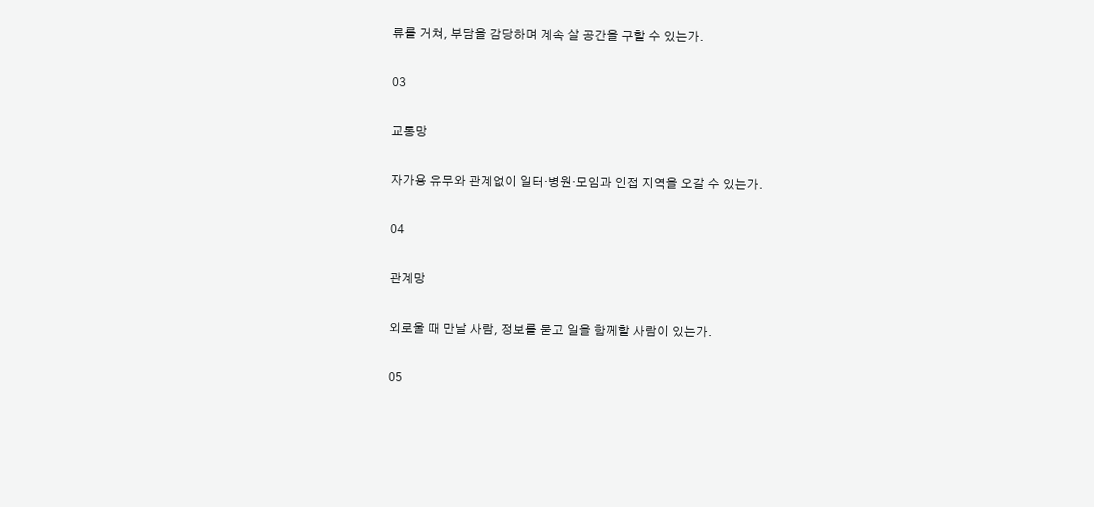류를 거쳐, 부담을 감당하며 계속 살 공간을 구할 수 있는가.

03

교통망

자가용 유무와 관계없이 일터·병원·모임과 인접 지역을 오갈 수 있는가.

04

관계망

외로울 때 만날 사람, 정보를 묻고 일을 함께할 사람이 있는가.

05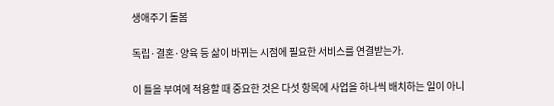생애주기 돌봄

독립·결혼·양육 등 삶이 바뀌는 시점에 필요한 서비스를 연결받는가.

이 틀을 부여에 적용할 때 중요한 것은 다섯 항목에 사업을 하나씩 배치하는 일이 아니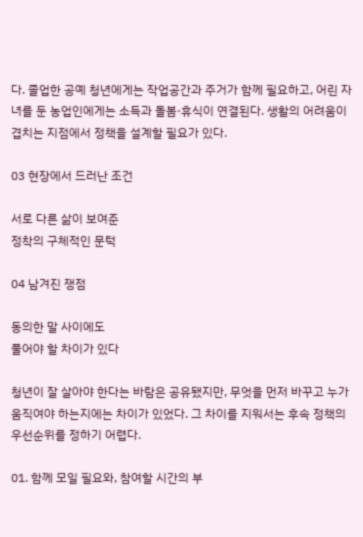다. 졸업한 공예 청년에게는 작업공간과 주거가 함께 필요하고, 어린 자녀를 둔 농업인에게는 소득과 돌봄·휴식이 연결된다. 생활의 어려움이 겹치는 지점에서 정책을 설계할 필요가 있다.

03 현장에서 드러난 조건

서로 다른 삶이 보여준
정착의 구체적인 문턱

04 남겨진 쟁점

동의한 말 사이에도
풀어야 할 차이가 있다

청년이 잘 살아야 한다는 바람은 공유됐지만, 무엇을 먼저 바꾸고 누가 움직여야 하는지에는 차이가 있었다. 그 차이를 지워서는 후속 정책의 우선순위를 정하기 어렵다.

01. 함께 모일 필요와, 참여할 시간의 부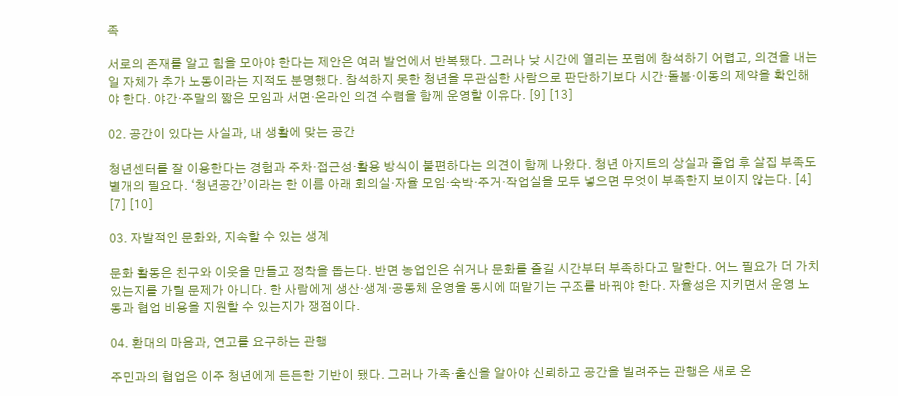족

서로의 존재를 알고 힘을 모아야 한다는 제안은 여러 발언에서 반복됐다. 그러나 낮 시간에 열리는 포럼에 참석하기 어렵고, 의견을 내는 일 자체가 추가 노동이라는 지적도 분명했다. 참석하지 못한 청년을 무관심한 사람으로 판단하기보다 시간·돌봄·이동의 제약을 확인해야 한다. 야간·주말의 짧은 모임과 서면·온라인 의견 수렴을 함께 운영할 이유다. [9] [13]

02. 공간이 있다는 사실과, 내 생활에 맞는 공간

청년센터를 잘 이용한다는 경험과 주차·접근성·활용 방식이 불편하다는 의견이 함께 나왔다. 청년 아지트의 상실과 졸업 후 살집 부족도 별개의 필요다. ‘청년공간’이라는 한 이름 아래 회의실·자율 모임·숙박·주거·작업실을 모두 넣으면 무엇이 부족한지 보이지 않는다. [4] [7] [10]

03. 자발적인 문화와, 지속할 수 있는 생계

문화 활동은 친구와 이웃을 만들고 정착을 돕는다. 반면 농업인은 쉬거나 문화를 즐길 시간부터 부족하다고 말한다. 어느 필요가 더 가치 있는지를 가릴 문제가 아니다. 한 사람에게 생산·생계·공동체 운영을 동시에 떠맡기는 구조를 바꿔야 한다. 자율성은 지키면서 운영 노동과 협업 비용을 지원할 수 있는지가 쟁점이다.

04. 환대의 마음과, 연고를 요구하는 관행

주민과의 협업은 이주 청년에게 든든한 기반이 됐다. 그러나 가족·출신을 알아야 신뢰하고 공간을 빌려주는 관행은 새로 온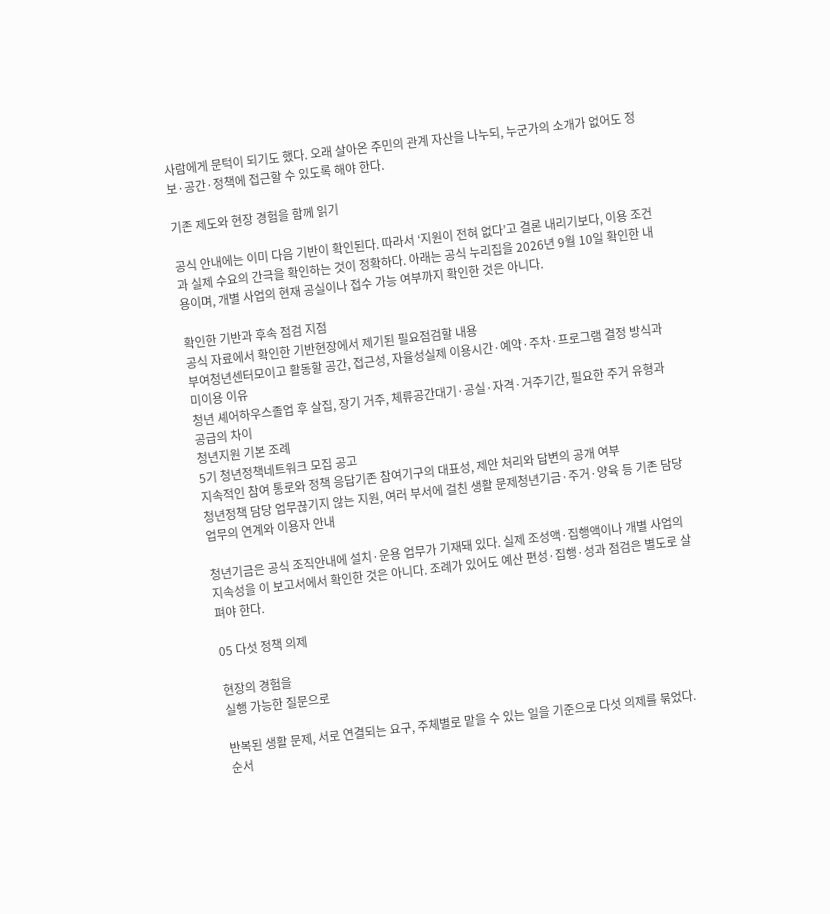사람에게 문턱이 되기도 했다. 오래 살아온 주민의 관계 자산을 나누되, 누군가의 소개가 없어도 정보·공간·정책에 접근할 수 있도록 해야 한다.

기존 제도와 현장 경험을 함께 읽기

공식 안내에는 이미 다음 기반이 확인된다. 따라서 ‘지원이 전혀 없다’고 결론 내리기보다, 이용 조건과 실제 수요의 간극을 확인하는 것이 정확하다. 아래는 공식 누리집을 2026년 9월 10일 확인한 내용이며, 개별 사업의 현재 공실이나 접수 가능 여부까지 확인한 것은 아니다.

확인한 기반과 후속 점검 지점
공식 자료에서 확인한 기반현장에서 제기된 필요점검할 내용
부여청년센터모이고 활동할 공간, 접근성, 자율성실제 이용시간·예약·주차·프로그램 결정 방식과 미이용 이유
청년 셰어하우스졸업 후 살집, 장기 거주, 체류공간대기·공실·자격·거주기간, 필요한 주거 유형과 공급의 차이
청년지원 기본 조례
5기 청년정책네트워크 모집 공고
지속적인 참여 통로와 정책 응답기존 참여기구의 대표성, 제안 처리와 답변의 공개 여부
청년정책 담당 업무끊기지 않는 지원, 여러 부서에 걸친 생활 문제청년기금·주거·양육 등 기존 담당 업무의 연계와 이용자 안내

청년기금은 공식 조직안내에 설치·운용 업무가 기재돼 있다. 실제 조성액·집행액이나 개별 사업의 지속성을 이 보고서에서 확인한 것은 아니다. 조례가 있어도 예산 편성·집행·성과 점검은 별도로 살펴야 한다.

05 다섯 정책 의제

현장의 경험을
실행 가능한 질문으로

반복된 생활 문제, 서로 연결되는 요구, 주체별로 맡을 수 있는 일을 기준으로 다섯 의제를 묶었다. 순서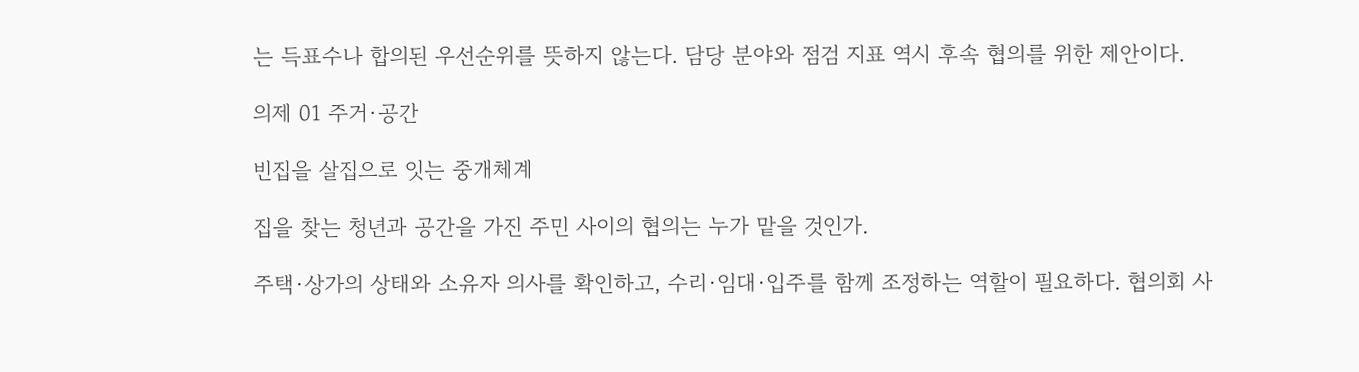는 득표수나 합의된 우선순위를 뜻하지 않는다. 담당 분야와 점검 지표 역시 후속 협의를 위한 제안이다.

의제 01 주거·공간

빈집을 살집으로 잇는 중개체계

집을 찾는 청년과 공간을 가진 주민 사이의 협의는 누가 맡을 것인가.

주택·상가의 상태와 소유자 의사를 확인하고, 수리·임대·입주를 함께 조정하는 역할이 필요하다. 협의회 사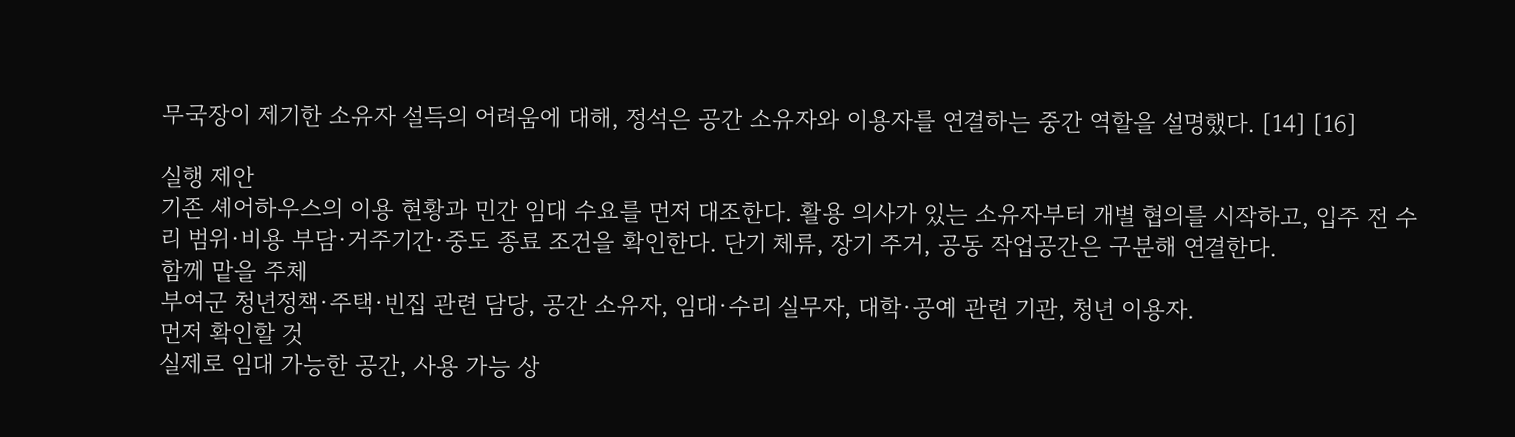무국장이 제기한 소유자 설득의 어려움에 대해, 정석은 공간 소유자와 이용자를 연결하는 중간 역할을 설명했다. [14] [16]

실행 제안
기존 셰어하우스의 이용 현황과 민간 임대 수요를 먼저 대조한다. 활용 의사가 있는 소유자부터 개별 협의를 시작하고, 입주 전 수리 범위·비용 부담·거주기간·중도 종료 조건을 확인한다. 단기 체류, 장기 주거, 공동 작업공간은 구분해 연결한다.
함께 맡을 주체
부여군 청년정책·주택·빈집 관련 담당, 공간 소유자, 임대·수리 실무자, 대학·공예 관련 기관, 청년 이용자.
먼저 확인할 것
실제로 임대 가능한 공간, 사용 가능 상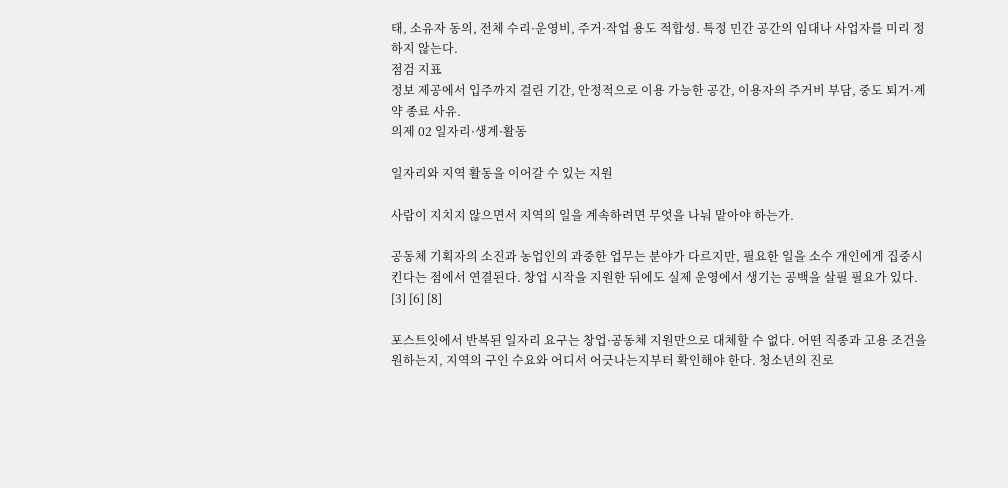태, 소유자 동의, 전체 수리·운영비, 주거·작업 용도 적합성. 특정 민간 공간의 임대나 사업자를 미리 정하지 않는다.
점검 지표
정보 제공에서 입주까지 걸린 기간, 안정적으로 이용 가능한 공간, 이용자의 주거비 부담, 중도 퇴거·계약 종료 사유.
의제 02 일자리·생계·활동

일자리와 지역 활동을 이어갈 수 있는 지원

사람이 지치지 않으면서 지역의 일을 계속하려면 무엇을 나눠 맡아야 하는가.

공동체 기획자의 소진과 농업인의 과중한 업무는 분야가 다르지만, 필요한 일을 소수 개인에게 집중시킨다는 점에서 연결된다. 창업 시작을 지원한 뒤에도 실제 운영에서 생기는 공백을 살필 필요가 있다. [3] [6] [8]

포스트잇에서 반복된 일자리 요구는 창업·공동체 지원만으로 대체할 수 없다. 어떤 직종과 고용 조건을 원하는지, 지역의 구인 수요와 어디서 어긋나는지부터 확인해야 한다. 청소년의 진로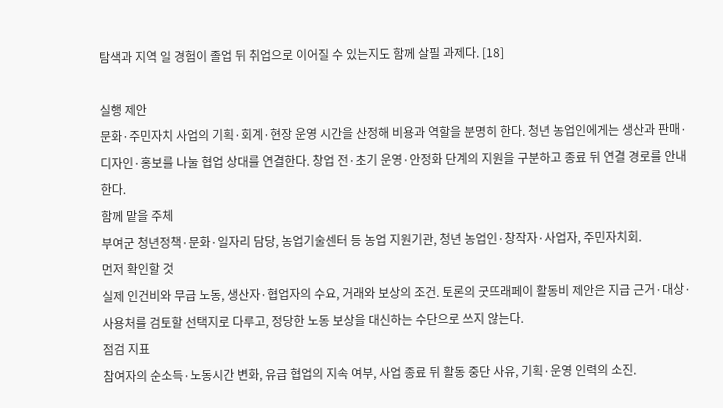탐색과 지역 일 경험이 졸업 뒤 취업으로 이어질 수 있는지도 함께 살필 과제다. [18]

실행 제안
문화·주민자치 사업의 기획·회계·현장 운영 시간을 산정해 비용과 역할을 분명히 한다. 청년 농업인에게는 생산과 판매·디자인·홍보를 나눌 협업 상대를 연결한다. 창업 전·초기 운영·안정화 단계의 지원을 구분하고 종료 뒤 연결 경로를 안내한다.
함께 맡을 주체
부여군 청년정책·문화·일자리 담당, 농업기술센터 등 농업 지원기관, 청년 농업인·창작자·사업자, 주민자치회.
먼저 확인할 것
실제 인건비와 무급 노동, 생산자·협업자의 수요, 거래와 보상의 조건. 토론의 굿뜨래페이 활동비 제안은 지급 근거·대상·사용처를 검토할 선택지로 다루고, 정당한 노동 보상을 대신하는 수단으로 쓰지 않는다.
점검 지표
참여자의 순소득·노동시간 변화, 유급 협업의 지속 여부, 사업 종료 뒤 활동 중단 사유, 기획·운영 인력의 소진.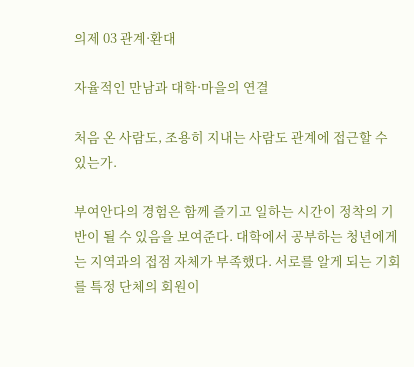의제 03 관계·환대

자율적인 만남과 대학·마을의 연결

처음 온 사람도, 조용히 지내는 사람도 관계에 접근할 수 있는가.

부여안다의 경험은 함께 즐기고 일하는 시간이 정착의 기반이 될 수 있음을 보여준다. 대학에서 공부하는 청년에게는 지역과의 접점 자체가 부족했다. 서로를 알게 되는 기회를 특정 단체의 회원이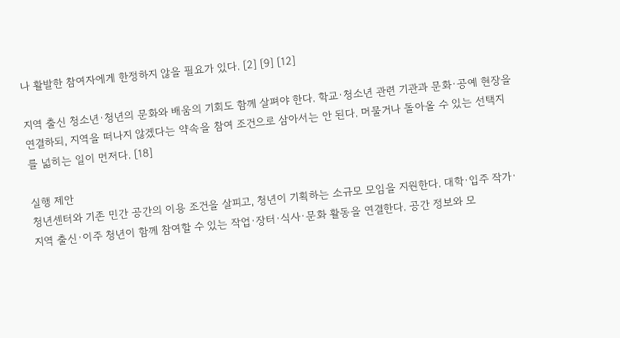나 활발한 참여자에게 한정하지 않을 필요가 있다. [2] [9] [12]

지역 출신 청소년·청년의 문화와 배움의 기회도 함께 살펴야 한다. 학교·청소년 관련 기관과 문화·공예 현장을 연결하되, 지역을 떠나지 않겠다는 약속을 참여 조건으로 삼아서는 안 된다. 머물거나 돌아올 수 있는 선택지를 넓히는 일이 먼저다. [18]

실행 제안
청년센터와 기존 민간 공간의 이용 조건을 살피고, 청년이 기획하는 소규모 모임을 지원한다. 대학·입주 작가·지역 출신·이주 청년이 함께 참여할 수 있는 작업·장터·식사·문화 활동을 연결한다. 공간 정보와 모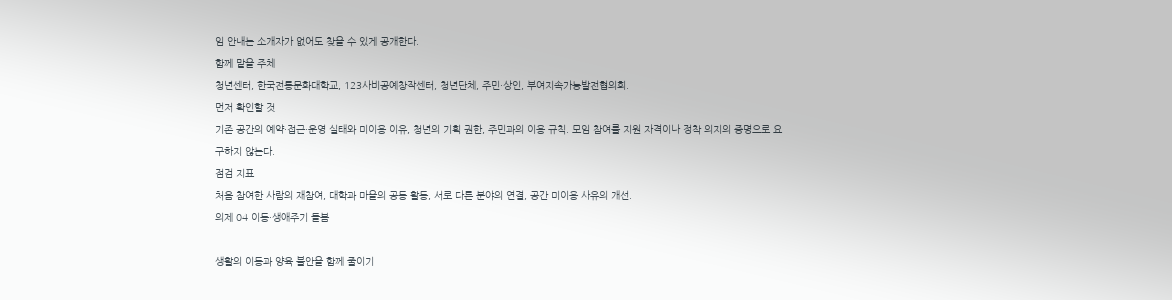임 안내는 소개자가 없어도 찾을 수 있게 공개한다.
함께 맡을 주체
청년센터, 한국전통문화대학교, 123사비공예창작센터, 청년단체, 주민·상인, 부여지속가능발전협의회.
먼저 확인할 것
기존 공간의 예약·접근·운영 실태와 미이용 이유, 청년의 기획 권한, 주민과의 이용 규칙. 모임 참여를 지원 자격이나 정착 의지의 증명으로 요구하지 않는다.
점검 지표
처음 참여한 사람의 재참여, 대학과 마을의 공동 활동, 서로 다른 분야의 연결, 공간 미이용 사유의 개선.
의제 04 이동·생애주기 돌봄

생활의 이동과 양육 불안을 함께 줄이기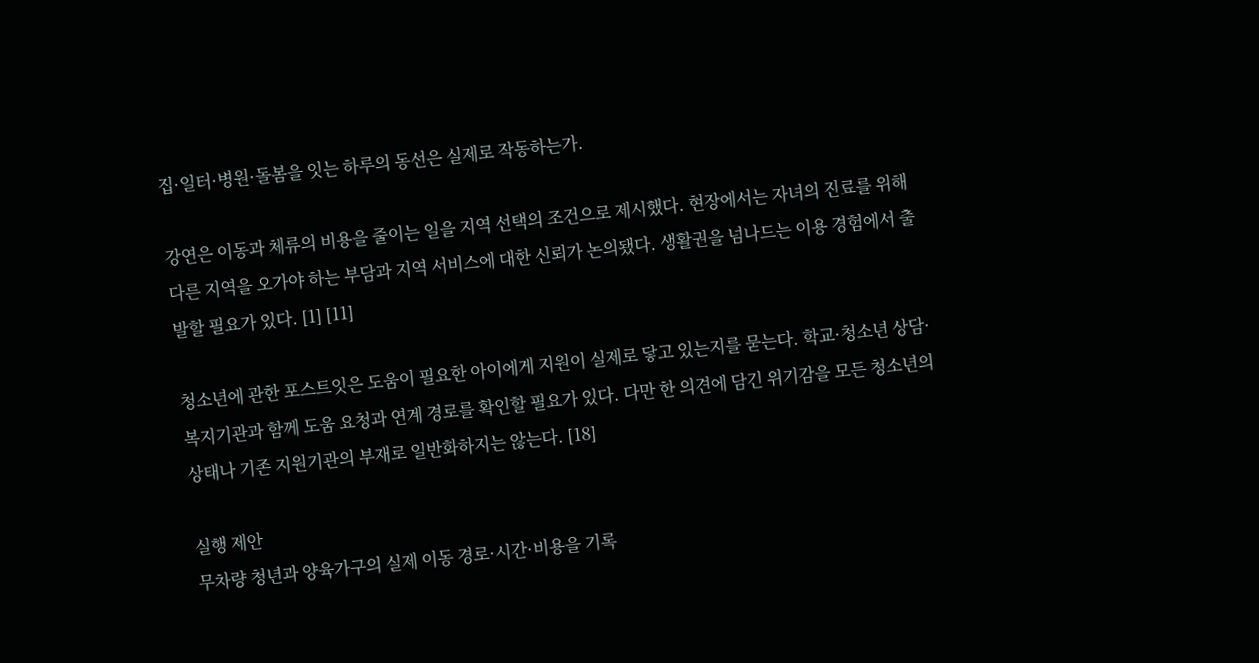집·일터·병원·돌봄을 잇는 하루의 동선은 실제로 작동하는가.

강연은 이동과 체류의 비용을 줄이는 일을 지역 선택의 조건으로 제시했다. 현장에서는 자녀의 진료를 위해 다른 지역을 오가야 하는 부담과 지역 서비스에 대한 신뢰가 논의됐다. 생활권을 넘나드는 이용 경험에서 출발할 필요가 있다. [1] [11]

청소년에 관한 포스트잇은 도움이 필요한 아이에게 지원이 실제로 닿고 있는지를 묻는다. 학교·청소년 상담·복지기관과 함께 도움 요청과 연계 경로를 확인할 필요가 있다. 다만 한 의견에 담긴 위기감을 모든 청소년의 상태나 기존 지원기관의 부재로 일반화하지는 않는다. [18]

실행 제안
무차량 청년과 양육가구의 실제 이동 경로·시간·비용을 기록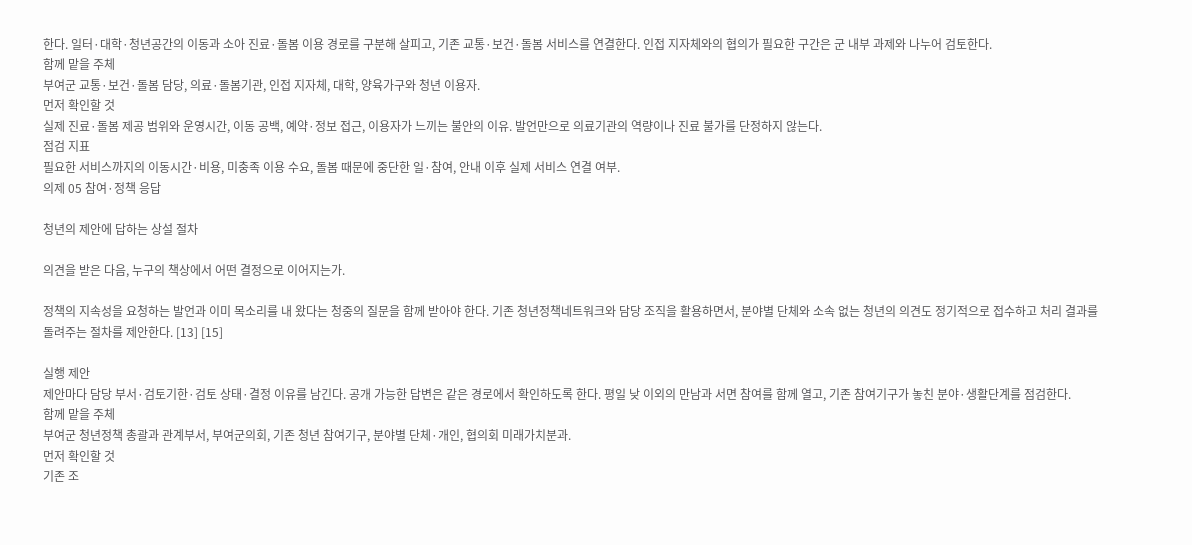한다. 일터·대학·청년공간의 이동과 소아 진료·돌봄 이용 경로를 구분해 살피고, 기존 교통·보건·돌봄 서비스를 연결한다. 인접 지자체와의 협의가 필요한 구간은 군 내부 과제와 나누어 검토한다.
함께 맡을 주체
부여군 교통·보건·돌봄 담당, 의료·돌봄기관, 인접 지자체, 대학, 양육가구와 청년 이용자.
먼저 확인할 것
실제 진료·돌봄 제공 범위와 운영시간, 이동 공백, 예약·정보 접근, 이용자가 느끼는 불안의 이유. 발언만으로 의료기관의 역량이나 진료 불가를 단정하지 않는다.
점검 지표
필요한 서비스까지의 이동시간·비용, 미충족 이용 수요, 돌봄 때문에 중단한 일·참여, 안내 이후 실제 서비스 연결 여부.
의제 05 참여·정책 응답

청년의 제안에 답하는 상설 절차

의견을 받은 다음, 누구의 책상에서 어떤 결정으로 이어지는가.

정책의 지속성을 요청하는 발언과 이미 목소리를 내 왔다는 청중의 질문을 함께 받아야 한다. 기존 청년정책네트워크와 담당 조직을 활용하면서, 분야별 단체와 소속 없는 청년의 의견도 정기적으로 접수하고 처리 결과를 돌려주는 절차를 제안한다. [13] [15]

실행 제안
제안마다 담당 부서·검토기한·검토 상태·결정 이유를 남긴다. 공개 가능한 답변은 같은 경로에서 확인하도록 한다. 평일 낮 이외의 만남과 서면 참여를 함께 열고, 기존 참여기구가 놓친 분야·생활단계를 점검한다.
함께 맡을 주체
부여군 청년정책 총괄과 관계부서, 부여군의회, 기존 청년 참여기구, 분야별 단체·개인, 협의회 미래가치분과.
먼저 확인할 것
기존 조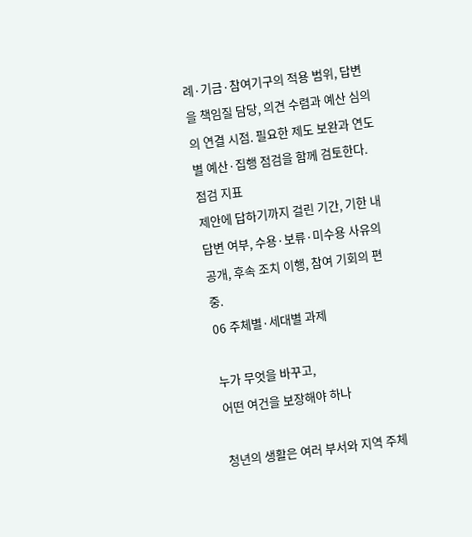례·기금·참여기구의 적용 범위, 답변을 책임질 담당, 의견 수렴과 예산 심의의 연결 시점. 필요한 제도 보완과 연도별 예산·집행 점검을 함께 검토한다.
점검 지표
제안에 답하기까지 걸린 기간, 기한 내 답변 여부, 수용·보류·미수용 사유의 공개, 후속 조치 이행, 참여 기회의 편중.
06 주체별·세대별 과제

누가 무엇을 바꾸고,
어떤 여건을 보장해야 하나

청년의 생활은 여러 부서와 지역 주체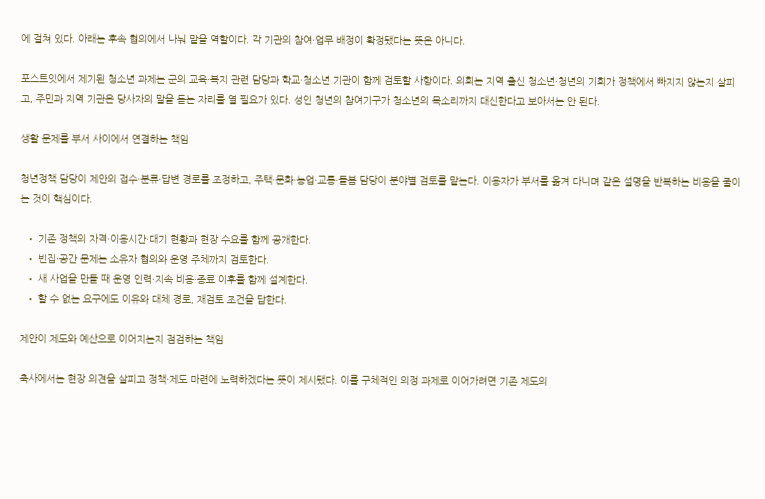에 걸쳐 있다. 아래는 후속 협의에서 나눠 맡을 역할이다. 각 기관의 참여·업무 배정이 확정됐다는 뜻은 아니다.

포스트잇에서 제기된 청소년 과제는 군의 교육·복지 관련 담당과 학교·청소년 기관이 함께 검토할 사항이다. 의회는 지역 출신 청소년·청년의 기회가 정책에서 빠지지 않는지 살피고, 주민과 지역 기관은 당사자의 말을 듣는 자리를 열 필요가 있다. 성인 청년의 참여기구가 청소년의 목소리까지 대신한다고 보아서는 안 된다.

생활 문제를 부서 사이에서 연결하는 책임

청년정책 담당이 제안의 접수·분류·답변 경로를 조정하고, 주택·문화·농업·교통·돌봄 담당이 분야별 검토를 맡는다. 이용자가 부서를 옮겨 다니며 같은 설명을 반복하는 비용을 줄이는 것이 핵심이다.

  • 기존 정책의 자격·이용시간·대기 현황과 현장 수요를 함께 공개한다.
  • 빈집·공간 문제는 소유자 협의와 운영 주체까지 검토한다.
  • 새 사업을 만들 때 운영 인력·지속 비용·종료 이후를 함께 설계한다.
  • 할 수 없는 요구에도 이유와 대체 경로, 재검토 조건을 답한다.

제안이 제도와 예산으로 이어지는지 점검하는 책임

축사에서는 현장 의견을 살피고 정책·제도 마련에 노력하겠다는 뜻이 제시됐다. 이를 구체적인 의정 과제로 이어가려면 기존 제도의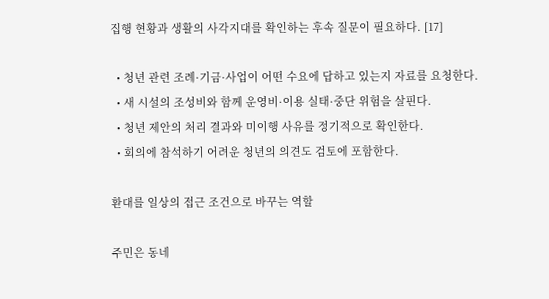집행 현황과 생활의 사각지대를 확인하는 후속 질문이 필요하다. [17]

  • 청년 관련 조례·기금·사업이 어떤 수요에 답하고 있는지 자료를 요청한다.
  • 새 시설의 조성비와 함께 운영비·이용 실태·중단 위험을 살핀다.
  • 청년 제안의 처리 결과와 미이행 사유를 정기적으로 확인한다.
  • 회의에 참석하기 어려운 청년의 의견도 검토에 포함한다.

환대를 일상의 접근 조건으로 바꾸는 역할

주민은 동네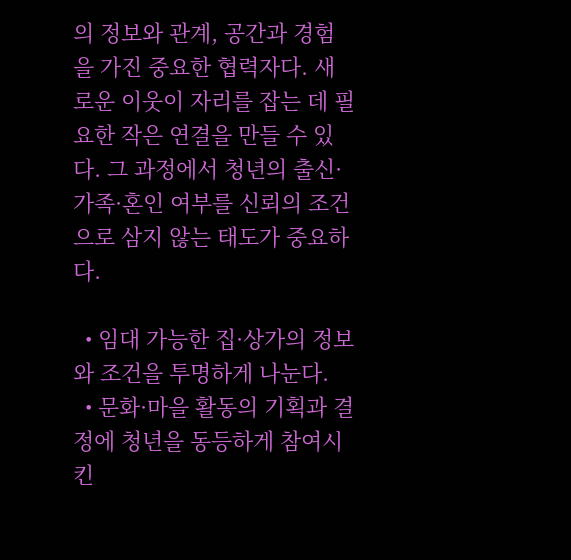의 정보와 관계, 공간과 경험을 가진 중요한 협력자다. 새로운 이웃이 자리를 잡는 데 필요한 작은 연결을 만들 수 있다. 그 과정에서 청년의 출신·가족·혼인 여부를 신뢰의 조건으로 삼지 않는 태도가 중요하다.

  • 임대 가능한 집·상가의 정보와 조건을 투명하게 나눈다.
  • 문화·마을 활동의 기획과 결정에 청년을 동등하게 참여시킨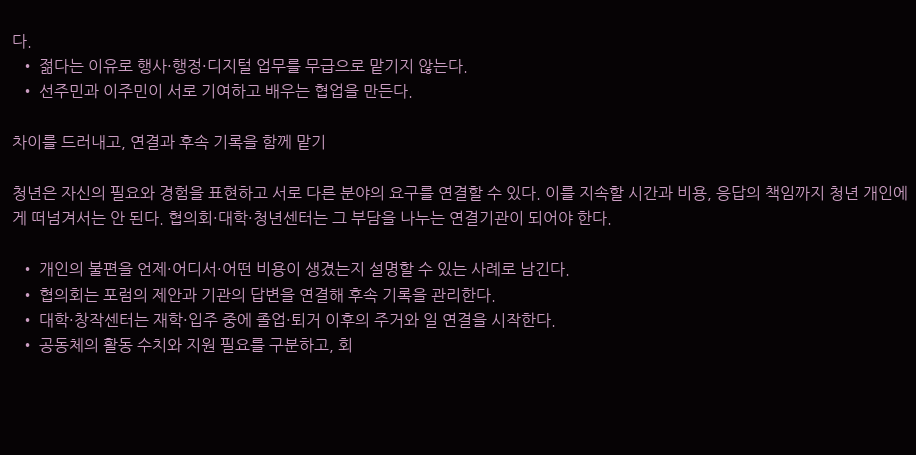다.
  • 젊다는 이유로 행사·행정·디지털 업무를 무급으로 맡기지 않는다.
  • 선주민과 이주민이 서로 기여하고 배우는 협업을 만든다.

차이를 드러내고, 연결과 후속 기록을 함께 맡기

청년은 자신의 필요와 경험을 표현하고 서로 다른 분야의 요구를 연결할 수 있다. 이를 지속할 시간과 비용, 응답의 책임까지 청년 개인에게 떠넘겨서는 안 된다. 협의회·대학·청년센터는 그 부담을 나누는 연결기관이 되어야 한다.

  • 개인의 불편을 언제·어디서·어떤 비용이 생겼는지 설명할 수 있는 사례로 남긴다.
  • 협의회는 포럼의 제안과 기관의 답변을 연결해 후속 기록을 관리한다.
  • 대학·창작센터는 재학·입주 중에 졸업·퇴거 이후의 주거와 일 연결을 시작한다.
  • 공동체의 활동 수치와 지원 필요를 구분하고, 회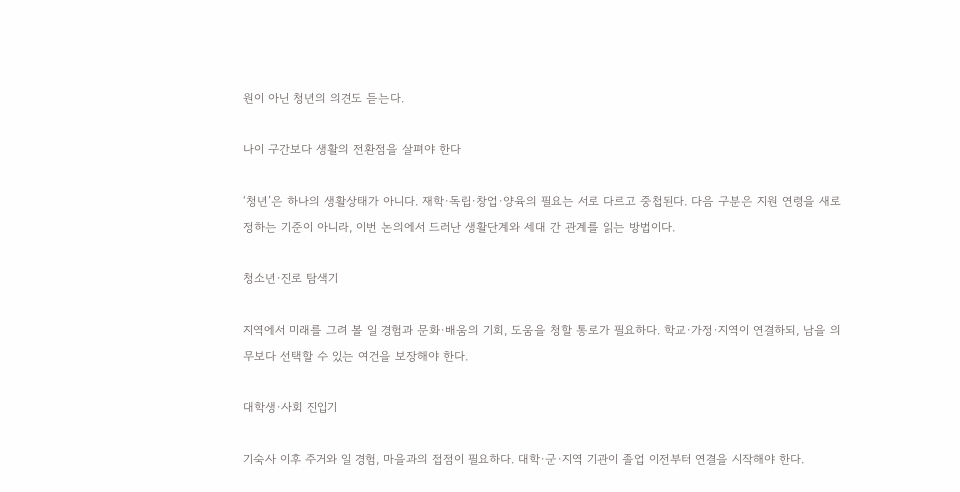원이 아닌 청년의 의견도 듣는다.

나이 구간보다 생활의 전환점을 살펴야 한다

‘청년’은 하나의 생활상태가 아니다. 재학·독립·창업·양육의 필요는 서로 다르고 중첩된다. 다음 구분은 지원 연령을 새로 정하는 기준이 아니라, 이번 논의에서 드러난 생활단계와 세대 간 관계를 읽는 방법이다.

청소년·진로 탐색기

지역에서 미래를 그려 볼 일 경험과 문화·배움의 기회, 도움을 청할 통로가 필요하다. 학교·가정·지역이 연결하되, 남을 의무보다 선택할 수 있는 여건을 보장해야 한다.

대학생·사회 진입기

기숙사 이후 주거와 일 경험, 마을과의 접점이 필요하다. 대학·군·지역 기관이 졸업 이전부터 연결을 시작해야 한다.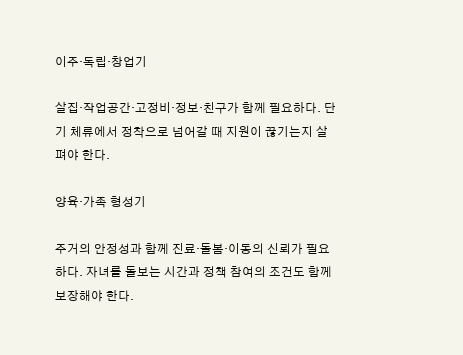이주·독립·창업기

살집·작업공간·고정비·정보·친구가 함께 필요하다. 단기 체류에서 정착으로 넘어갈 때 지원이 끊기는지 살펴야 한다.

양육·가족 형성기

주거의 안정성과 함께 진료·돌봄·이동의 신뢰가 필요하다. 자녀를 돌보는 시간과 정책 참여의 조건도 함께 보장해야 한다.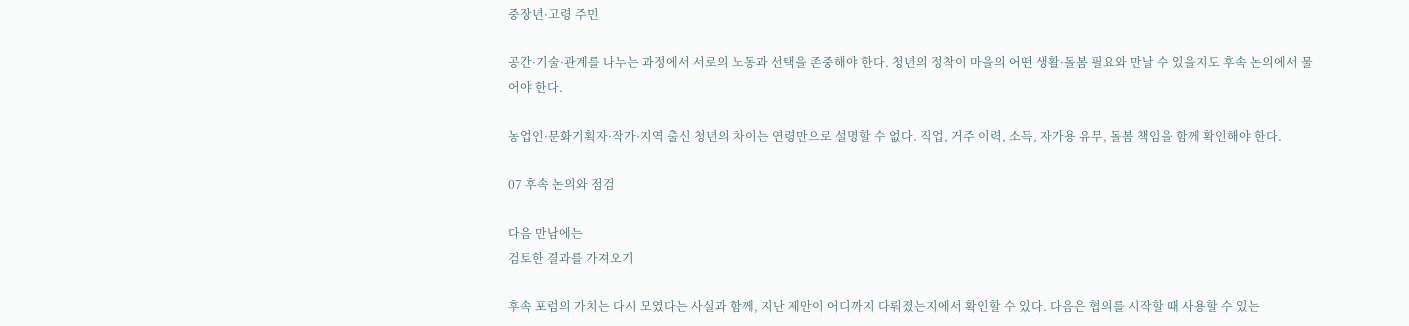중장년·고령 주민

공간·기술·관계를 나누는 과정에서 서로의 노동과 선택을 존중해야 한다. 청년의 정착이 마을의 어떤 생활·돌봄 필요와 만날 수 있을지도 후속 논의에서 물어야 한다.

농업인·문화기획자·작가·지역 출신 청년의 차이는 연령만으로 설명할 수 없다. 직업, 거주 이력, 소득, 자가용 유무, 돌봄 책임을 함께 확인해야 한다.

07 후속 논의와 점검

다음 만남에는
검토한 결과를 가져오기

후속 포럼의 가치는 다시 모였다는 사실과 함께, 지난 제안이 어디까지 다뤄졌는지에서 확인할 수 있다. 다음은 협의를 시작할 때 사용할 수 있는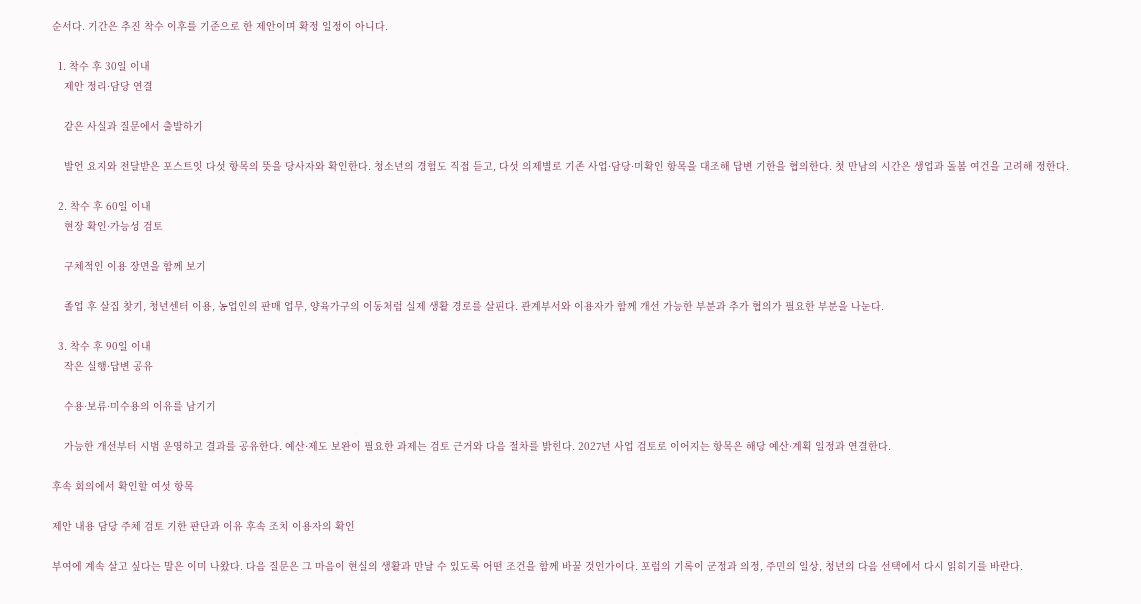순서다. 기간은 추진 착수 이후를 기준으로 한 제안이며 확정 일정이 아니다.

  1. 착수 후 30일 이내
    제안 정리·담당 연결

    같은 사실과 질문에서 출발하기

    발언 요지와 전달받은 포스트잇 다섯 항목의 뜻을 당사자와 확인한다. 청소년의 경험도 직접 듣고, 다섯 의제별로 기존 사업·담당·미확인 항목을 대조해 답변 기한을 협의한다. 첫 만남의 시간은 생업과 돌봄 여건을 고려해 정한다.

  2. 착수 후 60일 이내
    현장 확인·가능성 검토

    구체적인 이용 장면을 함께 보기

    졸업 후 살집 찾기, 청년센터 이용, 농업인의 판매 업무, 양육가구의 이동처럼 실제 생활 경로를 살핀다. 관계부서와 이용자가 함께 개선 가능한 부분과 추가 협의가 필요한 부분을 나눈다.

  3. 착수 후 90일 이내
    작은 실행·답변 공유

    수용·보류·미수용의 이유를 남기기

    가능한 개선부터 시범 운영하고 결과를 공유한다. 예산·제도 보완이 필요한 과제는 검토 근거와 다음 절차를 밝힌다. 2027년 사업 검토로 이어지는 항목은 해당 예산·계획 일정과 연결한다.

후속 회의에서 확인할 여섯 항목

제안 내용 담당 주체 검토 기한 판단과 이유 후속 조치 이용자의 확인

부여에 계속 살고 싶다는 말은 이미 나왔다. 다음 질문은 그 마음이 현실의 생활과 만날 수 있도록 어떤 조건을 함께 바꿀 것인가이다. 포럼의 기록이 군정과 의정, 주민의 일상, 청년의 다음 선택에서 다시 읽히기를 바란다.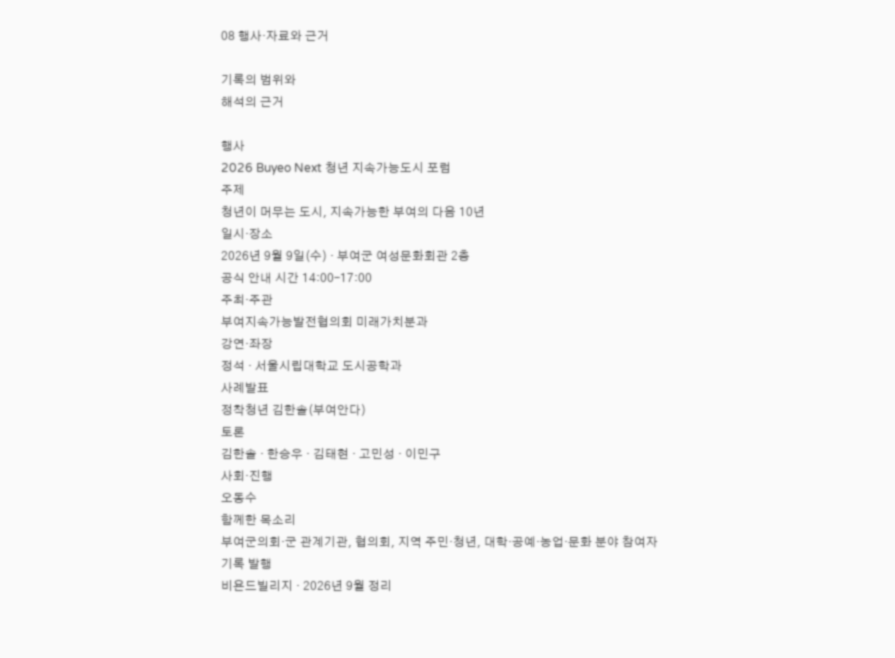08 행사·자료와 근거

기록의 범위와
해석의 근거

행사
2026 Buyeo Next 청년 지속가능도시 포럼
주제
청년이 머무는 도시, 지속가능한 부여의 다음 10년
일시·장소
2026년 9월 9일(수) · 부여군 여성문화회관 2층
공식 안내 시간 14:00–17:00
주최·주관
부여지속가능발전협의회 미래가치분과
강연·좌장
정석 · 서울시립대학교 도시공학과
사례발표
정착청년 김한솔(부여안다)
토론
김한솔 · 한승우 · 김태현 · 고민성 · 이민구
사회·진행
오동수
함께한 목소리
부여군의회·군 관계기관, 협의회, 지역 주민·청년, 대학·공예·농업·문화 분야 참여자
기록 발행
비욘드빌리지 · 2026년 9월 정리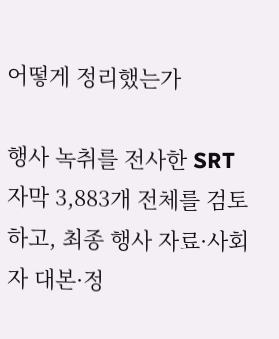어떻게 정리했는가

행사 녹취를 전사한 SRT 자막 3,883개 전체를 검토하고, 최종 행사 자료·사회자 대본·정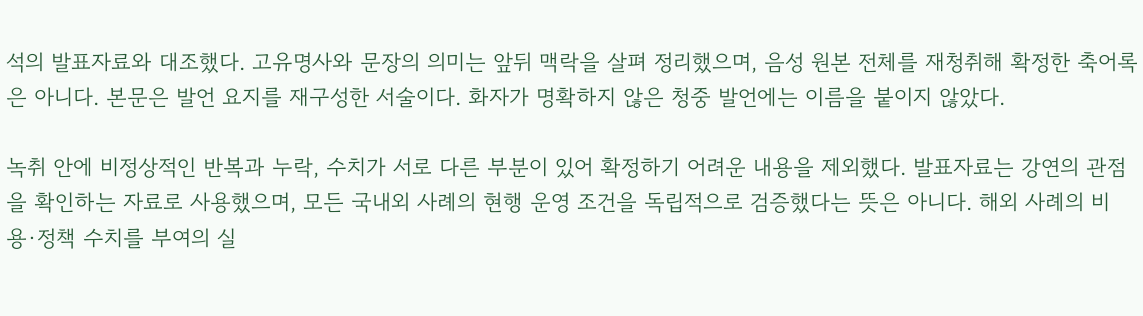석의 발표자료와 대조했다. 고유명사와 문장의 의미는 앞뒤 맥락을 살펴 정리했으며, 음성 원본 전체를 재청취해 확정한 축어록은 아니다. 본문은 발언 요지를 재구성한 서술이다. 화자가 명확하지 않은 청중 발언에는 이름을 붙이지 않았다.

녹취 안에 비정상적인 반복과 누락, 수치가 서로 다른 부분이 있어 확정하기 어려운 내용을 제외했다. 발표자료는 강연의 관점을 확인하는 자료로 사용했으며, 모든 국내외 사례의 현행 운영 조건을 독립적으로 검증했다는 뜻은 아니다. 해외 사례의 비용·정책 수치를 부여의 실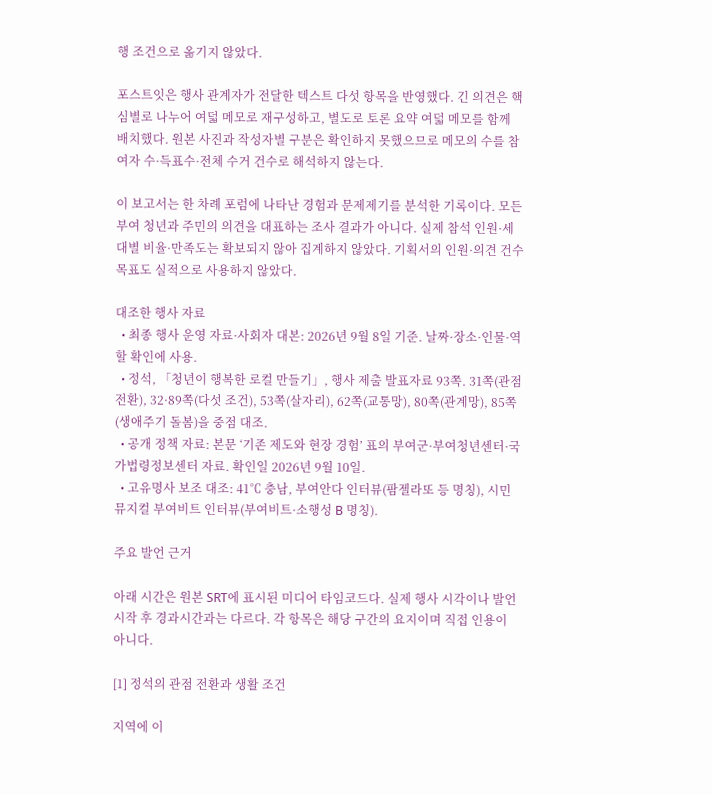행 조건으로 옮기지 않았다.

포스트잇은 행사 관계자가 전달한 텍스트 다섯 항목을 반영했다. 긴 의견은 핵심별로 나누어 여덟 메모로 재구성하고, 별도로 토론 요약 여덟 메모를 함께 배치했다. 원본 사진과 작성자별 구분은 확인하지 못했으므로 메모의 수를 참여자 수·득표수·전체 수거 건수로 해석하지 않는다.

이 보고서는 한 차례 포럼에 나타난 경험과 문제제기를 분석한 기록이다. 모든 부여 청년과 주민의 의견을 대표하는 조사 결과가 아니다. 실제 참석 인원·세대별 비율·만족도는 확보되지 않아 집계하지 않았다. 기획서의 인원·의견 건수 목표도 실적으로 사용하지 않았다.

대조한 행사 자료
  • 최종 행사 운영 자료·사회자 대본: 2026년 9월 8일 기준. 날짜·장소·인물·역할 확인에 사용.
  • 정석, 「청년이 행복한 로컬 만들기」, 행사 제출 발표자료 93쪽. 31쪽(관점 전환), 32·89쪽(다섯 조건), 53쪽(살자리), 62쪽(교통망), 80쪽(관계망), 85쪽(생애주기 돌봄)을 중점 대조.
  • 공개 정책 자료: 본문 ‘기존 제도와 현장 경험’ 표의 부여군·부여청년센터·국가법령정보센터 자료. 확인일 2026년 9월 10일.
  • 고유명사 보조 대조: 41℃ 충남, 부여안다 인터뷰(팜젤라또 등 명칭), 시민뮤지컬 부여비트 인터뷰(부여비트·소행성 B 명칭).

주요 발언 근거

아래 시간은 원본 SRT에 표시된 미디어 타임코드다. 실제 행사 시각이나 발언 시작 후 경과시간과는 다르다. 각 항목은 해당 구간의 요지이며 직접 인용이 아니다.

[1] 정석의 관점 전환과 생활 조건

지역에 이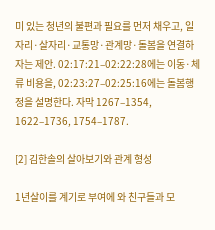미 있는 청년의 불편과 필요를 먼저 채우고, 일자리·살자리·교통망·관계망·돌봄을 연결하자는 제안. 02:17:21–02:22:28에는 이동·체류 비용을, 02:23:27–02:25:16에는 돌봄행정을 설명한다. 자막 1267–1354, 1622–1736, 1754–1787.

[2] 김한솔의 살아보기와 관계 형성

1년살이를 계기로 부여에 와 친구들과 모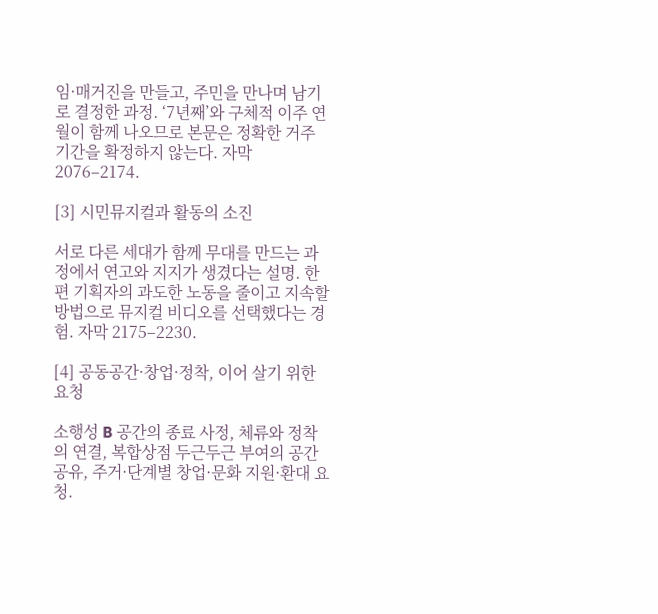임·매거진을 만들고, 주민을 만나며 남기로 결정한 과정. ‘7년째’와 구체적 이주 연월이 함께 나오므로 본문은 정확한 거주 기간을 확정하지 않는다. 자막 2076–2174.

[3] 시민뮤지컬과 활동의 소진

서로 다른 세대가 함께 무대를 만드는 과정에서 연고와 지지가 생겼다는 설명. 한편 기획자의 과도한 노동을 줄이고 지속할 방법으로 뮤지컬 비디오를 선택했다는 경험. 자막 2175–2230.

[4] 공동공간·창업·정착, 이어 살기 위한 요청

소행성 B 공간의 종료 사정, 체류와 정착의 연결, 복합상점 두근두근 부여의 공간 공유, 주거·단계별 창업·문화 지원·환대 요청.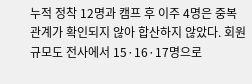누적 정착 12명과 캠프 후 이주 4명은 중복 관계가 확인되지 않아 합산하지 않았다. 회원 규모도 전사에서 15·16·17명으로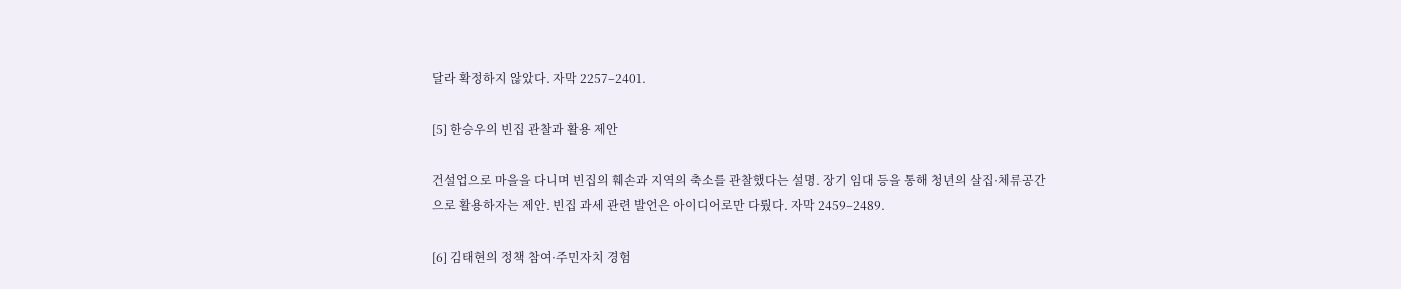달라 확정하지 않았다. 자막 2257–2401.

[5] 한승우의 빈집 관찰과 활용 제안

건설업으로 마을을 다니며 빈집의 훼손과 지역의 축소를 관찰했다는 설명. 장기 임대 등을 통해 청년의 살집·체류공간으로 활용하자는 제안. 빈집 과세 관련 발언은 아이디어로만 다뤘다. 자막 2459–2489.

[6] 김태현의 정책 참여·주민자치 경험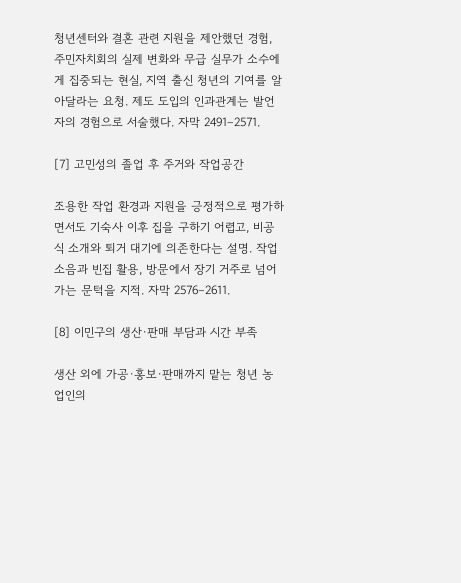청년센터와 결혼 관련 지원을 제안했던 경험, 주민자치회의 실제 변화와 무급 실무가 소수에게 집중되는 현실, 지역 출신 청년의 기여를 알아달라는 요청. 제도 도입의 인과관계는 발언자의 경험으로 서술했다. 자막 2491–2571.

[7] 고민성의 졸업 후 주거와 작업공간

조용한 작업 환경과 지원을 긍정적으로 평가하면서도 기숙사 이후 집을 구하기 어렵고, 비공식 소개와 퇴거 대기에 의존한다는 설명. 작업 소음과 빈집 활용, 방문에서 장기 거주로 넘어가는 문턱을 지적. 자막 2576–2611.

[8] 이민구의 생산·판매 부담과 시간 부족

생산 외에 가공·홍보·판매까지 맡는 청년 농업인의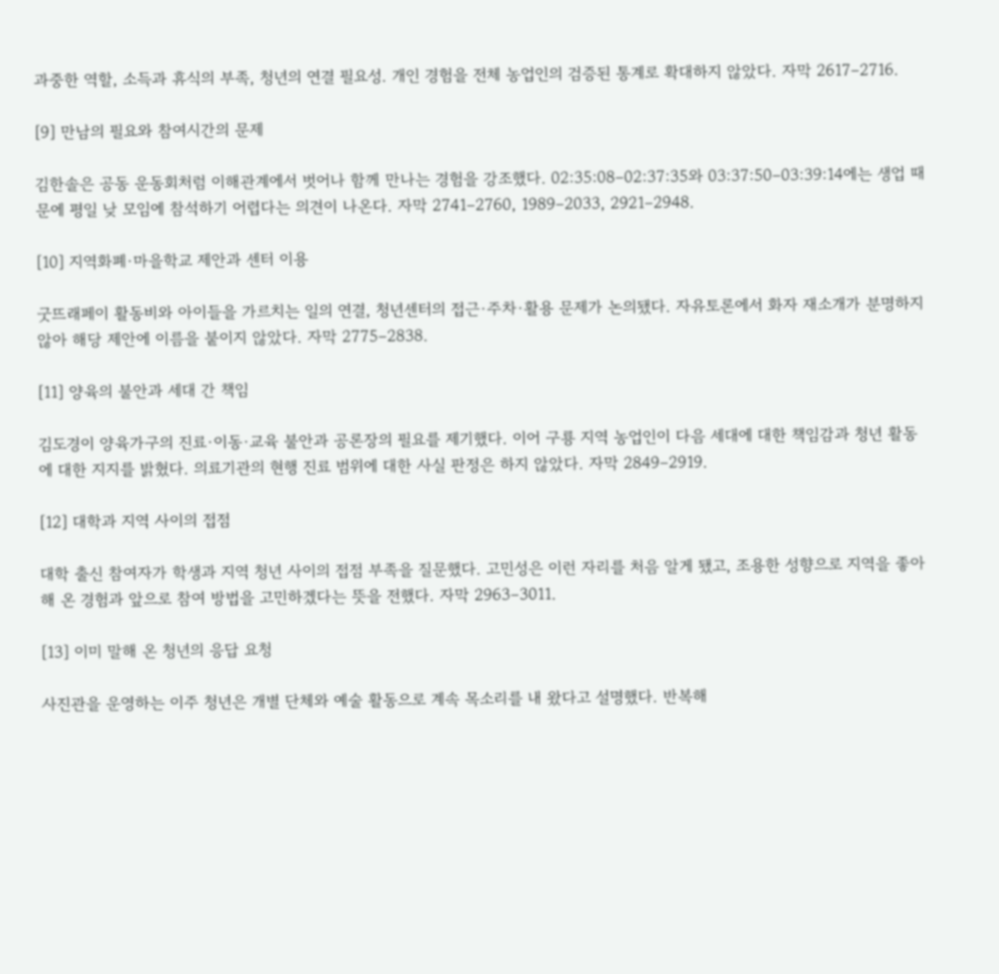과중한 역할, 소득과 휴식의 부족, 청년의 연결 필요성. 개인 경험을 전체 농업인의 검증된 통계로 확대하지 않았다. 자막 2617–2716.

[9] 만남의 필요와 참여시간의 문제

김한솔은 공동 운동회처럼 이해관계에서 벗어나 함께 만나는 경험을 강조했다. 02:35:08–02:37:35와 03:37:50–03:39:14에는 생업 때문에 평일 낮 모임에 참석하기 어렵다는 의견이 나온다. 자막 2741–2760, 1989–2033, 2921–2948.

[10] 지역화폐·마을학교 제안과 센터 이용

굿뜨래페이 활동비와 아이들을 가르치는 일의 연결, 청년센터의 접근·주차·활용 문제가 논의됐다. 자유토론에서 화자 재소개가 분명하지 않아 해당 제안에 이름을 붙이지 않았다. 자막 2775–2838.

[11] 양육의 불안과 세대 간 책임

김도경이 양육가구의 진료·이동·교육 불안과 공론장의 필요를 제기했다. 이어 구룡 지역 농업인이 다음 세대에 대한 책임감과 청년 활동에 대한 지지를 밝혔다. 의료기관의 현행 진료 범위에 대한 사실 판정은 하지 않았다. 자막 2849–2919.

[12] 대학과 지역 사이의 접점

대학 출신 참여자가 학생과 지역 청년 사이의 접점 부족을 질문했다. 고민성은 이런 자리를 처음 알게 됐고, 조용한 성향으로 지역을 좋아해 온 경험과 앞으로 참여 방법을 고민하겠다는 뜻을 전했다. 자막 2963–3011.

[13] 이미 말해 온 청년의 응답 요청

사진관을 운영하는 이주 청년은 개별 단체와 예술 활동으로 계속 목소리를 내 왔다고 설명했다. 반복해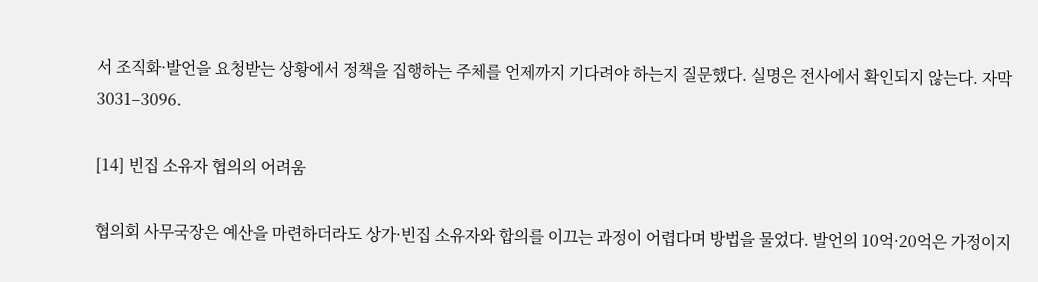서 조직화·발언을 요청받는 상황에서 정책을 집행하는 주체를 언제까지 기다려야 하는지 질문했다. 실명은 전사에서 확인되지 않는다. 자막 3031–3096.

[14] 빈집 소유자 협의의 어려움

협의회 사무국장은 예산을 마련하더라도 상가·빈집 소유자와 합의를 이끄는 과정이 어렵다며 방법을 물었다. 발언의 10억·20억은 가정이지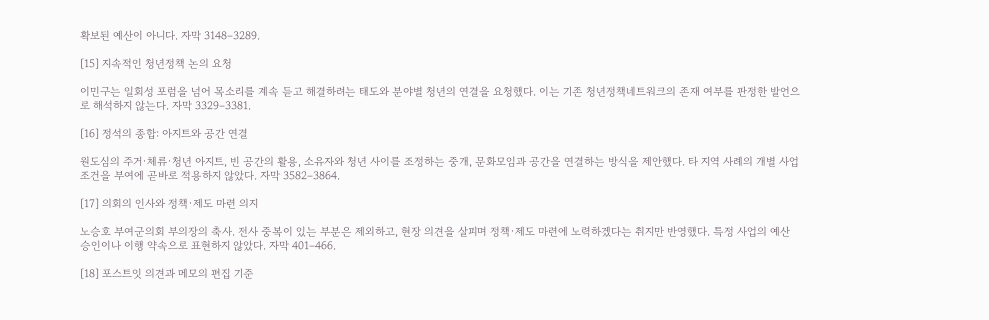확보된 예산이 아니다. 자막 3148–3289.

[15] 지속적인 청년정책 논의 요청

이민구는 일회성 포럼을 넘어 목소리를 계속 듣고 해결하려는 태도와 분야별 청년의 연결을 요청했다. 이는 기존 청년정책네트워크의 존재 여부를 판정한 발언으로 해석하지 않는다. 자막 3329–3381.

[16] 정석의 종합: 아지트와 공간 연결

원도심의 주거·체류·청년 아지트, 빈 공간의 활용, 소유자와 청년 사이를 조정하는 중개, 문화모임과 공간을 연결하는 방식을 제안했다. 타 지역 사례의 개별 사업조건을 부여에 곧바로 적용하지 않았다. 자막 3582–3864.

[17] 의회의 인사와 정책·제도 마련 의지

노승호 부여군의회 부의장의 축사. 전사 중복이 있는 부분은 제외하고, 현장 의견을 살피며 정책·제도 마련에 노력하겠다는 취지만 반영했다. 특정 사업의 예산 승인이나 이행 약속으로 표현하지 않았다. 자막 401–466.

[18] 포스트잇 의견과 메모의 편집 기준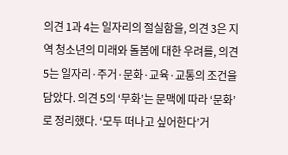의견 1과 4는 일자리의 절실함을, 의견 3은 지역 청소년의 미래와 돌봄에 대한 우려를, 의견 5는 일자리·주거·문화·교육·교통의 조건을 담았다. 의견 5의 ‘무화’는 문맥에 따라 ‘문화’로 정리했다. ‘모두 떠나고 싶어한다’거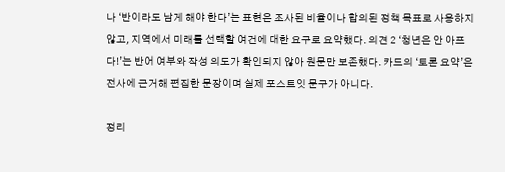나 ‘반이라도 남게 해야 한다’는 표현은 조사된 비율이나 합의된 정책 목표로 사용하지 않고, 지역에서 미래를 선택할 여건에 대한 요구로 요약했다. 의견 2 ‘청년은 안 아프다!’는 반어 여부와 작성 의도가 확인되지 않아 원문만 보존했다. 카드의 ‘토론 요약’은 전사에 근거해 편집한 문장이며 실제 포스트잇 문구가 아니다.

정리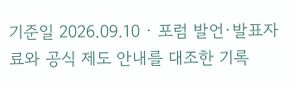기준일 2026.09.10 · 포럼 발언·발표자료와 공식 제도 안내를 대조한 기록